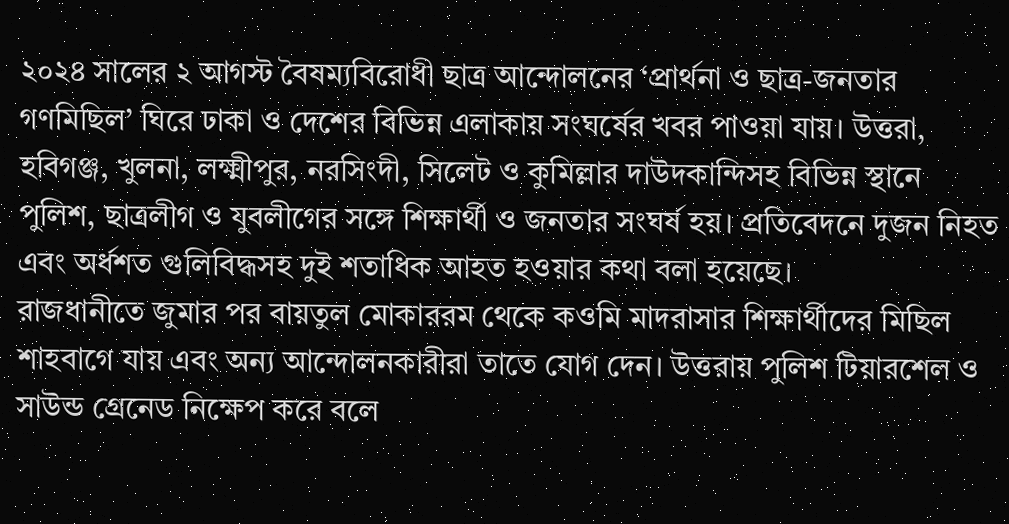২০২৪ সালের ২ আগস্ট বৈষম্যবিরোধী ছাত্র আন্দোলনের ‘প্রার্থনা ও ছাত্র-জনতার গণমিছিল’ ঘিরে ঢাকা ও দেশের বিভিন্ন এলাকায় সংঘর্ষের খবর পাওয়া যায়। উত্তরা, হবিগঞ্জ, খুলনা, লক্ষ্মীপুর, নরসিংদী, সিলেট ও কুমিল্লার দাউদকান্দিসহ বিভিন্ন স্থানে পুলিশ, ছাত্রলীগ ও যুবলীগের সঙ্গে শিক্ষার্থী ও জনতার সংঘর্ষ হয়। প্রতিবেদনে দুজন নিহত এবং অর্ধশত গুলিবিদ্ধসহ দুই শতাধিক আহত হওয়ার কথা বলা হয়েছে।
রাজধানীতে জুমার পর বায়তুল মোকাররম থেকে কওমি মাদরাসার শিক্ষার্থীদের মিছিল শাহবাগে যায় এবং অন্য আন্দোলনকারীরা তাতে যোগ দেন। উত্তরায় পুলিশ টিয়ারশেল ও সাউন্ড গ্রেনেড নিক্ষেপ করে বলে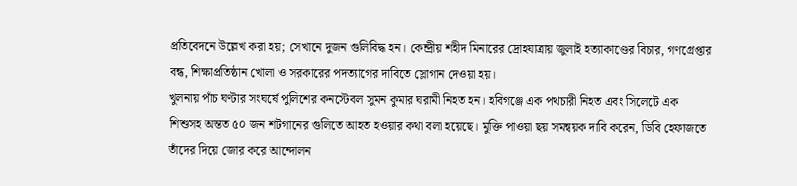প্রতিবেদনে উল্লেখ করা হয়; সেখানে দুজন গুলিবিদ্ধ হন। কেন্দ্রীয় শহীদ মিনারের দ্রোহযাত্রায় জুলাই হত্যাকাণ্ডের বিচার, গণগ্রেপ্তার বন্ধ, শিক্ষাপ্রতিষ্ঠান খোলা ও সরকারের পদত্যাগের দাবিতে স্লোগান দেওয়া হয়।
খুলনায় পাঁচ ঘণ্টার সংঘর্ষে পুলিশের কনস্টেবল সুমন কুমার ঘরামী নিহত হন। হবিগঞ্জে এক পথচারী নিহত এবং সিলেটে এক শিশুসহ অন্তত ৫০ জন শটগানের গুলিতে আহত হওয়ার কথা বলা হয়েছে। মুক্তি পাওয়া ছয় সমন্বয়ক দাবি করেন, ডিবি হেফাজতে তাঁদের দিয়ে জোর করে আন্দোলন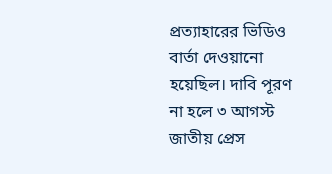প্রত্যাহারের ভিডিও বার্তা দেওয়ানো হয়েছিল। দাবি পূরণ না হলে ৩ আগস্ট জাতীয় প্রেস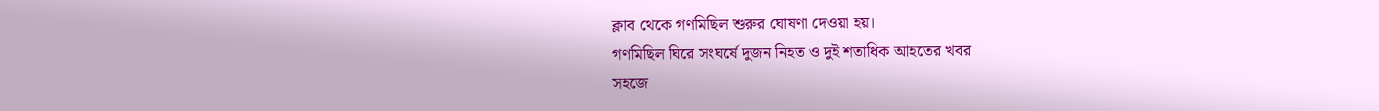ক্লাব থেকে গণমিছিল শুরুর ঘোষণা দেওয়া হয়।
গণমিছিল ঘিরে সংঘর্ষে দুজন নিহত ও দুই শতাধিক আহতের খবর
সহজে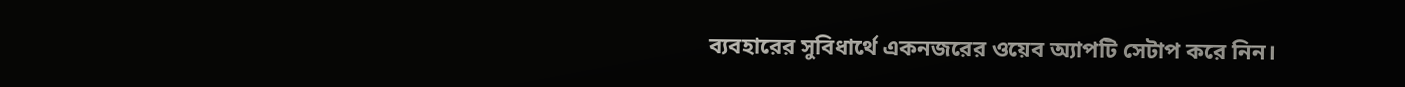ব্যবহারের সুবিধার্থে একনজরের ওয়েব অ্যাপটি সেটাপ করে নিন।